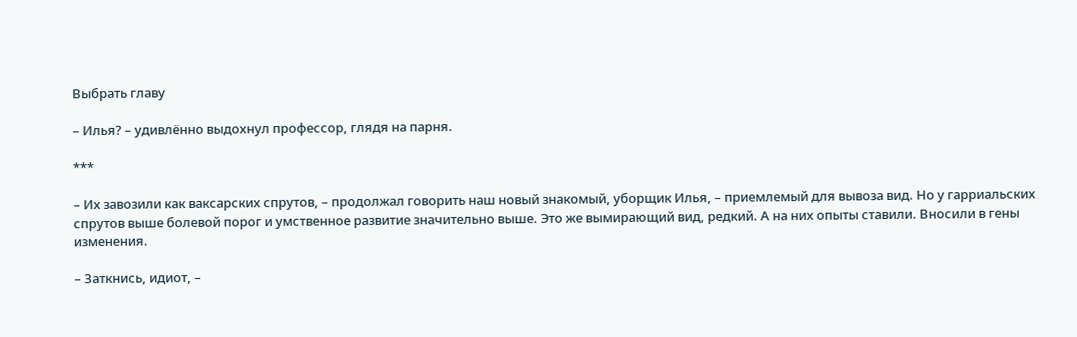Выбрать главу

– Илья? – удивлённо выдохнул профессор, глядя на парня.

***

– Их завозили как ваксарских спрутов, – продолжал говорить наш новый знакомый, уборщик Илья, – приемлемый для вывоза вид. Но у гарриальских спрутов выше болевой порог и умственное развитие значительно выше. Это же вымирающий вид, редкий. А на них опыты ставили. Вносили в гены изменения.

– Заткнись, идиот, –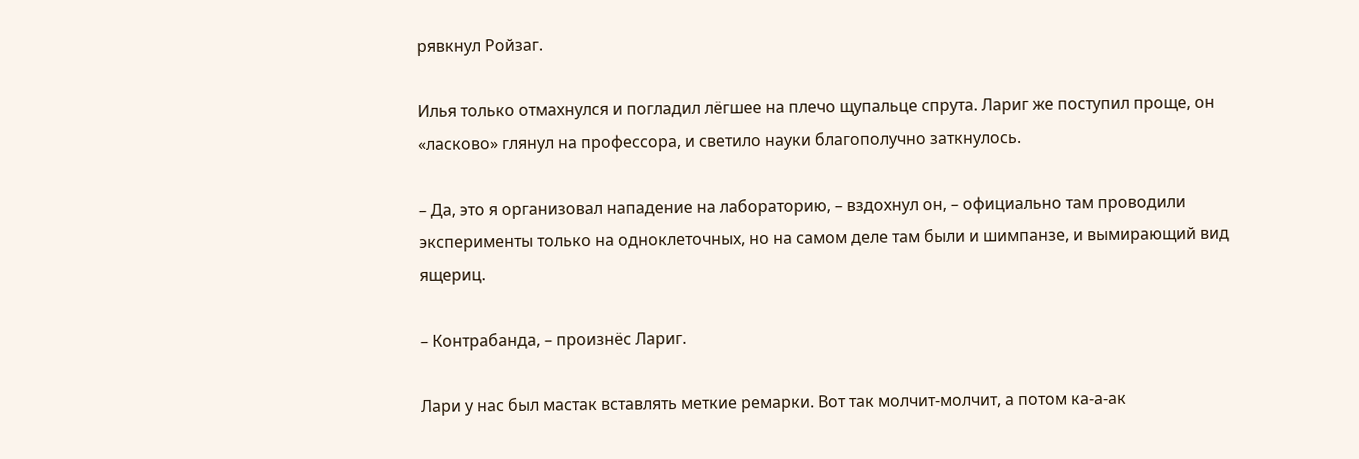рявкнул Ройзаг.

Илья только отмахнулся и погладил лёгшее на плечо щупальце спрута. Лариг же поступил проще, он «ласково» глянул на профессора, и светило науки благополучно заткнулось.

– Да, это я организовал нападение на лабораторию, – вздохнул он, – официально там проводили эксперименты только на одноклеточных, но на самом деле там были и шимпанзе, и вымирающий вид ящериц.

– Контрабанда, – произнёс Лариг.

Лари у нас был мастак вставлять меткие ремарки. Вот так молчит-молчит, а потом ка-а-ак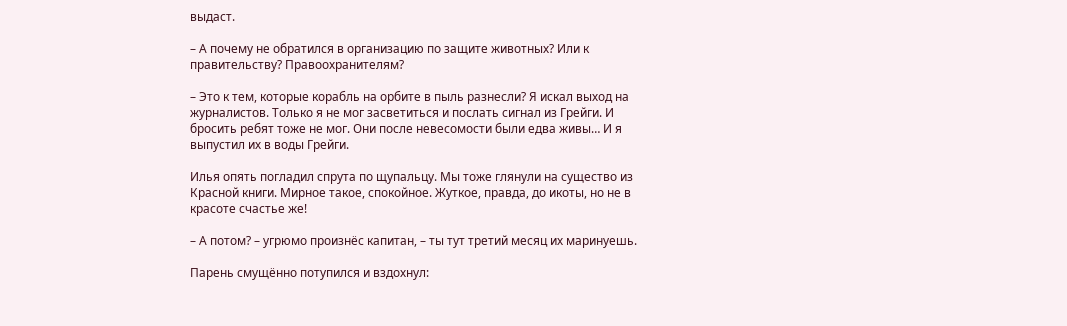выдаст.

– А почему не обратился в организацию по защите животных? Или к правительству? Правоохранителям?

– Это к тем, которые корабль на орбите в пыль разнесли? Я искал выход на журналистов. Только я не мог засветиться и послать сигнал из Грейги. И бросить ребят тоже не мог. Они после невесомости были едва живы… И я выпустил их в воды Грейги.

Илья опять погладил спрута по щупальцу. Мы тоже глянули на существо из Красной книги. Мирное такое, спокойное. Жуткое, правда, до икоты, но не в красоте счастье же!

– А потом? – угрюмо произнёс капитан, – ты тут третий месяц их маринуешь.

Парень смущённо потупился и вздохнул: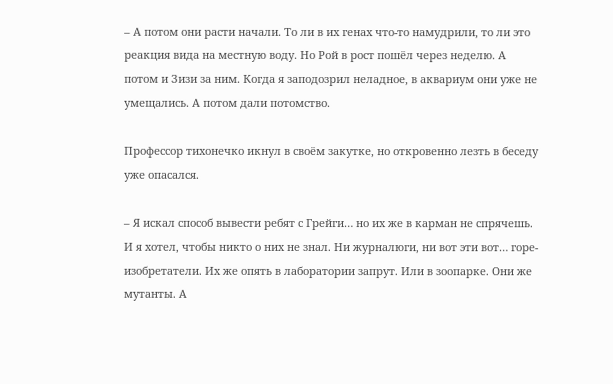– А потом они расти начали. То ли в их генах что-то намудрили, то ли это реакция вида на местную воду. Но Рой в рост пошёл через неделю. А потом и Зизи за ним. Когда я заподозрил неладное, в аквариум они уже не умещались. А потом дали потомство.

Профессор тихонечко икнул в своём закутке, но откровенно лезть в беседу уже опасался.

– Я искал способ вывести ребят с Грейги… но их же в карман не спрячешь. И я хотел, чтобы никто о них не знал. Ни журналюги, ни вот эти вот… горе-изобретатели. Их же опять в лаборатории запрут. Или в зоопарке. Они же мутанты. А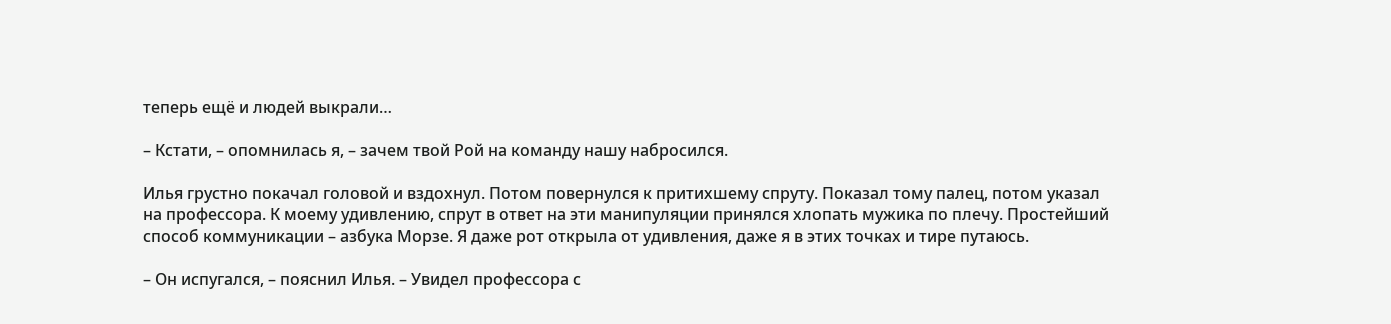теперь ещё и людей выкрали…

– Кстати, – опомнилась я, – зачем твой Рой на команду нашу набросился.

Илья грустно покачал головой и вздохнул. Потом повернулся к притихшему спруту. Показал тому палец, потом указал на профессора. К моему удивлению, спрут в ответ на эти манипуляции принялся хлопать мужика по плечу. Простейший способ коммуникации – азбука Морзе. Я даже рот открыла от удивления, даже я в этих точках и тире путаюсь.

– Он испугался, – пояснил Илья. – Увидел профессора с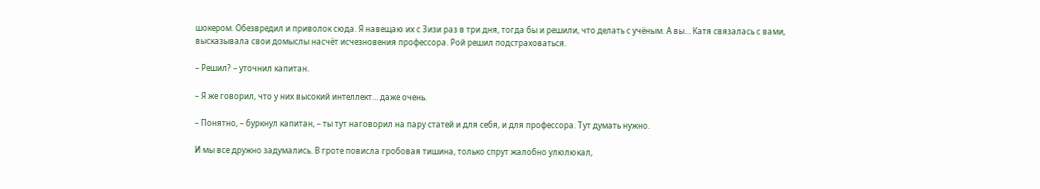шокером. Обезвредил и приволок сюда. Я навещаю их с Зизи раз в три дня, тогда бы и решили, что делать с учёным. А вы… Катя связалась с вами, высказывала свои домыслы насчёт исчезновения профессора. Рой решил подстраховаться.

– Решил? – уточнил капитан.

– Я же говорил, что у них высокий интеллект… даже очень.

– Понятно, – буркнул капитан, – ты тут наговорил на пару статей и для себя, и для профессора. Тут думать нужно.

И мы все дружно задумались. В гроте повисла гробовая тишина, только спрут жалобно улюлюкал,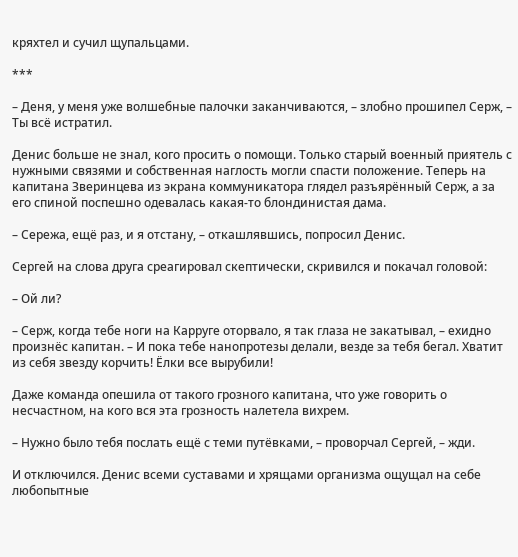кряхтел и сучил щупальцами.

***

– Деня, у меня уже волшебные палочки заканчиваются, – злобно прошипел Серж, – Ты всё истратил.

Денис больше не знал, кого просить о помощи. Только старый военный приятель с нужными связями и собственная наглость могли спасти положение. Теперь на капитана Зверинцева из экрана коммуникатора глядел разъярённый Серж, а за его спиной поспешно одевалась какая-то блондинистая дама.

– Сережа, ещё раз, и я отстану, – откашлявшись, попросил Денис.

Сергей на слова друга среагировал скептически, скривился и покачал головой:

– Ой ли?

– Серж, когда тебе ноги на Карруге оторвало, я так глаза не закатывал, – ехидно произнёс капитан. – И пока тебе нанопротезы делали, везде за тебя бегал. Хватит из себя звезду корчить! Ёлки все вырубили!

Даже команда опешила от такого грозного капитана, что уже говорить о несчастном, на кого вся эта грозность налетела вихрем.

– Нужно было тебя послать ещё с теми путёвками, – проворчал Сергей, – жди.

И отключился. Денис всеми суставами и хрящами организма ощущал на себе любопытные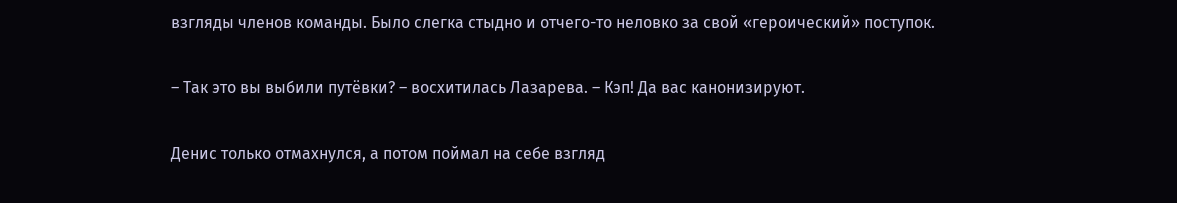взгляды членов команды. Было слегка стыдно и отчего-то неловко за свой «героический» поступок.

– Так это вы выбили путёвки? – восхитилась Лазарева. – Кэп! Да вас канонизируют.

Денис только отмахнулся, а потом поймал на себе взгляд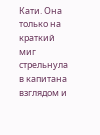Кати. Она только на краткий миг стрельнула в капитана взглядом и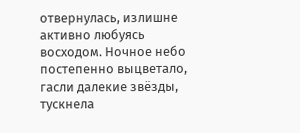отвернулась, излишне активно любуясь восходом. Ночное небо постепенно выцветало, гасли далекие звёзды, тускнела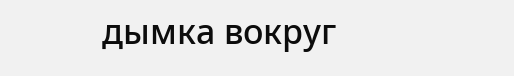дымка вокруг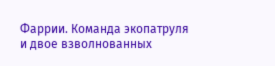Фаррии. Команда экопатруля и двое взволнованных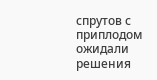спрутов с приплодом ожидали решения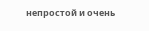непростой и очень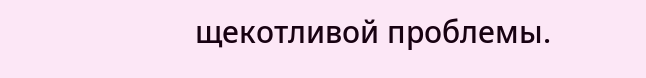щекотливой проблемы.